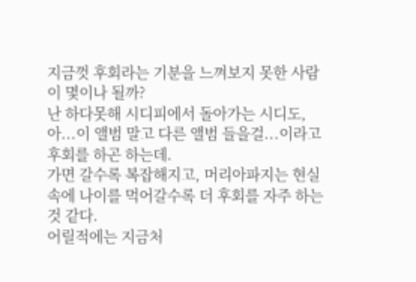지금껏 후회라는 기분을 느껴보지 못한 사람이 몇이나 될까?
난 하다못해 시디피에서 돌아가는 시디도, 아...이 앨범 말고 다른 앨범 들을걸...이라고 후회를 하곤 하는데.
가면 갈수록 복잡해지고, 머리아파지는 현실 속에 나이를 먹어갈수록 더 후회를 자주 하는 것 같다.
어릴적에는 지금처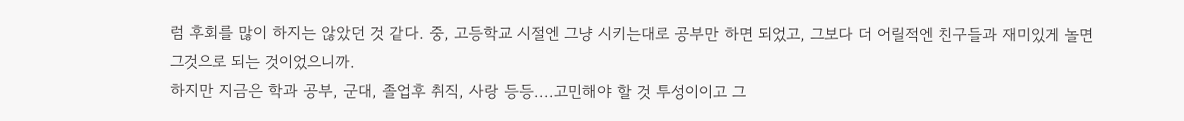럼 후회를 많이 하지는 않았던 것 같다. 중, 고등학교 시절엔 그냥 시키는대로 공부만 하면 되었고, 그보다 더 어릴적엔 친구들과 재미있게 놀면 그것으로 되는 것이었으니까.
하지만 지금은 학과 공부, 군대, 졸업후 취직, 사랑 등등....고민해야 할 것 투성이이고 그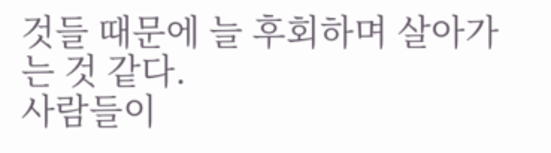것들 때문에 늘 후회하며 살아가는 것 같다.
사람들이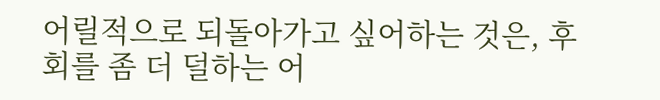어릴적으로 되돌아가고 싶어하는 것은, 후회를 좀 더 덜하는 어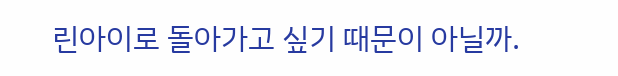린아이로 돌아가고 싶기 때문이 아닐까.